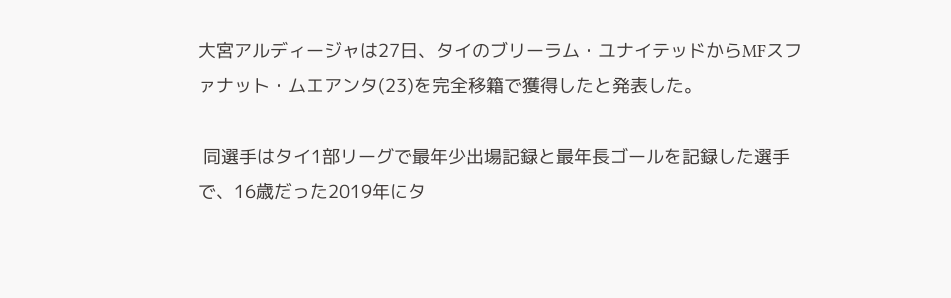大宮アルディージャは27日、タイのブリーラム・ユナイテッドからMFスファナット・ムエアンタ(23)を完全移籍で獲得したと発表した。

 同選手はタイ1部リーグで最年少出場記録と最年長ゴールを記録した選手で、16歳だった2019年にタ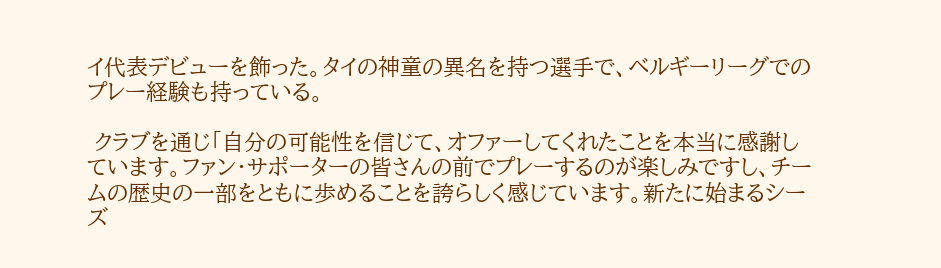イ代表デビューを飾った。タイの神童の異名を持つ選手で、ベルギーリーグでのプレー経験も持っている。

 クラブを通じ「自分の可能性を信じて、オファーしてくれたことを本当に感謝しています。ファン・サポーターの皆さんの前でプレーするのが楽しみですし、チームの歴史の一部をともに歩めることを誇らしく感じています。新たに始まるシーズ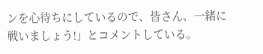ンを心待ちにしているので、皆さん、一緒に戦いましょう!」とコメントしている。